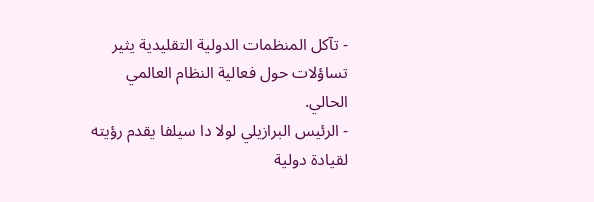- تآكل المنظمات الدولية التقليدية يثير تساؤلات حول فعالية النظام العالمي الحالي.
- الرئيس البرازيلي لولا دا سيلفا يقدم رؤيته لقيادة دولية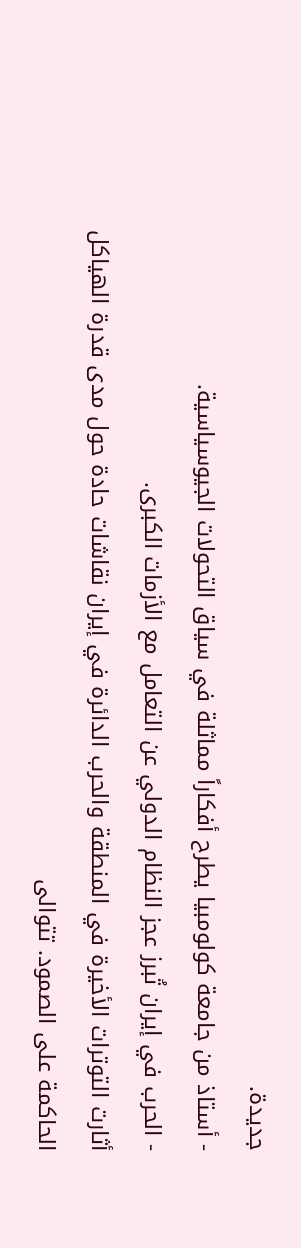جديدة.
- أستاذ من جامعة كولومبيا يطرح أفكاراً مماثلة في سياق التحولات الجيوسياسية.
- الحرب في إيران تُبرز عجز النظام الدولي عن التعامل مع الأزمات الكبرى.
أثارت التوترات الأخيرة في المنطقة والحرب الدائرة في إيران نقاشات حادة حول مدى قدرة الهياكل الحاكمة على الصمود. تتوالى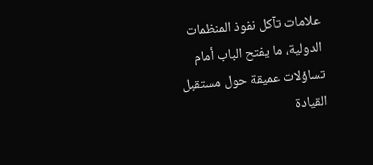علامات تآكل نفوذ المنظمات الدولية، ما يفتح الباب أمام تساؤلات عميقة حول مستقبل القيادة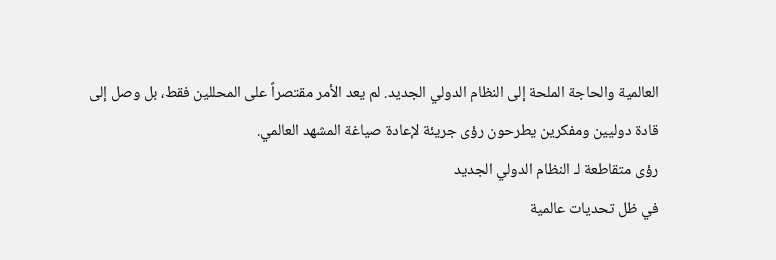العالمية والحاجة الملحة إلى النظام الدولي الجديد. لم يعد الأمر مقتصراً على المحللين فقط، بل وصل إلى قادة دوليين ومفكرين يطرحون رؤى جريئة لإعادة صياغة المشهد العالمي.
رؤى متقاطعة لـ النظام الدولي الجديد
في ظل تحديات عالمية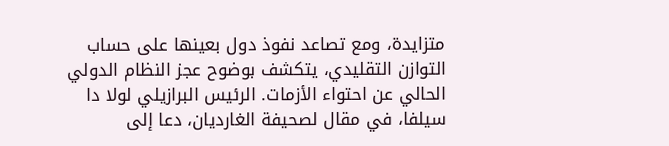متزايدة، ومع تصاعد نفوذ دول بعينها على حساب التوازن التقليدي، يتكشف بوضوح عجز النظام الدولي الحالي عن احتواء الأزمات. الرئيس البرازيلي لولا دا سيلفا، في مقال لصحيفة الغارديان، دعا إلى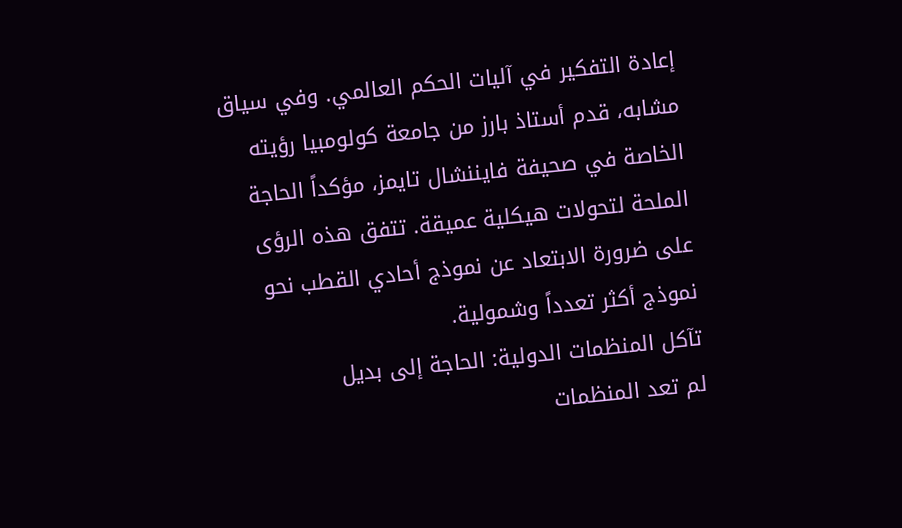إعادة التفكير في آليات الحكم العالمي. وفي سياق مشابه، قدم أستاذ بارز من جامعة كولومبيا رؤيته الخاصة في صحيفة فايننشال تايمز، مؤكداً الحاجة الملحة لتحولات هيكلية عميقة. تتفق هذه الرؤى على ضرورة الابتعاد عن نموذج أحادي القطب نحو نموذج أكثر تعدداً وشمولية.
تآكل المنظمات الدولية: الحاجة إلى بديل
لم تعد المنظمات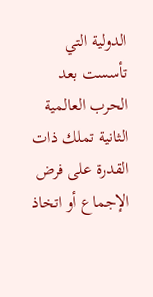الدولية التي تأسست بعد الحرب العالمية الثانية تملك ذات القدرة على فرض الإجماع أو اتخاذ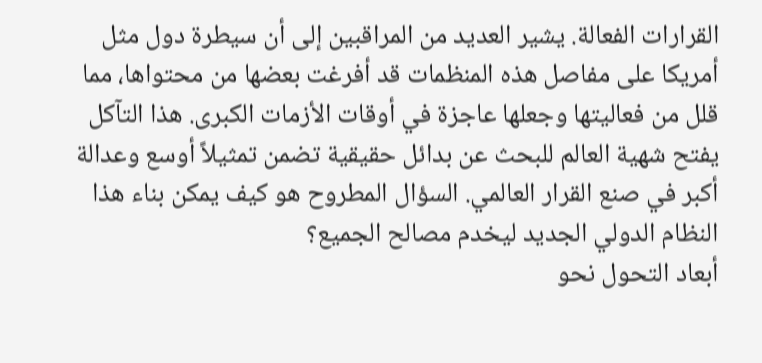القرارات الفعالة. يشير العديد من المراقبين إلى أن سيطرة دول مثل أمريكا على مفاصل هذه المنظمات قد أفرغت بعضها من محتواها، مما قلل من فعاليتها وجعلها عاجزة في أوقات الأزمات الكبرى. هذا التآكل يفتح شهية العالم للبحث عن بدائل حقيقية تضمن تمثيلاً أوسع وعدالة أكبر في صنع القرار العالمي. السؤال المطروح هو كيف يمكن بناء هذا النظام الدولي الجديد ليخدم مصالح الجميع؟
أبعاد التحول نحو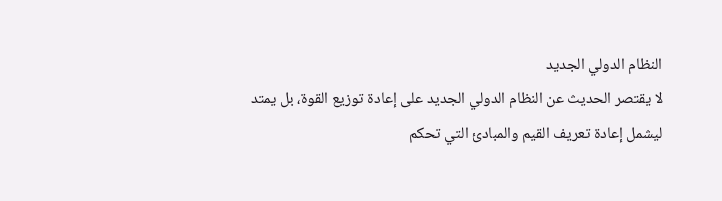النظام الدولي الجديد
لا يقتصر الحديث عن النظام الدولي الجديد على إعادة توزيع القوة، بل يمتد ليشمل إعادة تعريف القيم والمبادئ التي تحكم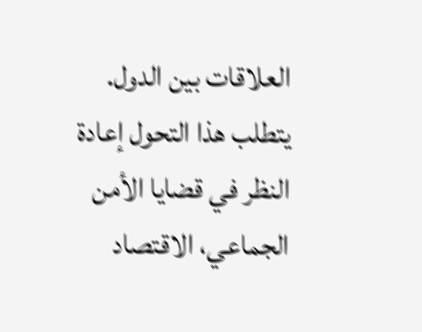العلاقات بين الدول. يتطلب هذا التحول إعادة النظر في قضايا الأمن الجماعي، الاقتصاد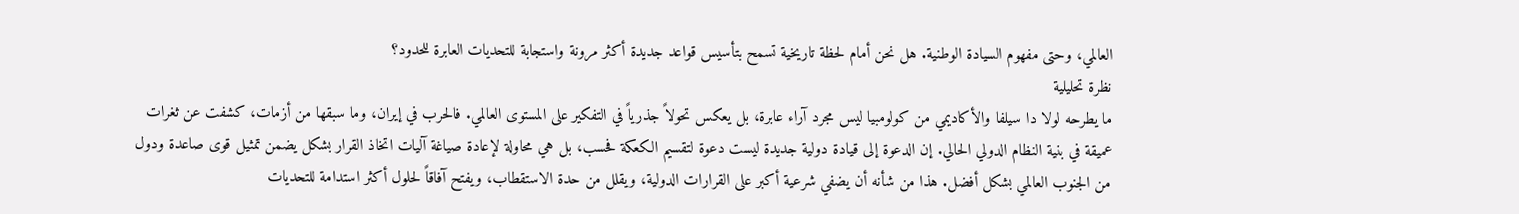العالمي، وحتى مفهوم السيادة الوطنية. هل نحن أمام لحظة تاريخية تسمح بتأسيس قواعد جديدة أكثر مرونة واستجابة للتحديات العابرة للحدود؟
نظرة تحليلية
ما يطرحه لولا دا سيلفا والأكاديمي من كولومبيا ليس مجرد آراء عابرة، بل يعكس تحولاً جذرياً في التفكير على المستوى العالمي. فالحرب في إيران، وما سبقها من أزمات، كشفت عن ثغرات عميقة في بنية النظام الدولي الحالي. إن الدعوة إلى قيادة دولية جديدة ليست دعوة لتقسيم الكعكة فحسب، بل هي محاولة لإعادة صياغة آليات اتخاذ القرار بشكل يضمن تمثيل قوى صاعدة ودول من الجنوب العالمي بشكل أفضل. هذا من شأنه أن يضفي شرعية أكبر على القرارات الدولية، ويقلل من حدة الاستقطاب، ويفتح آفاقاً لحلول أكثر استدامة للتحديات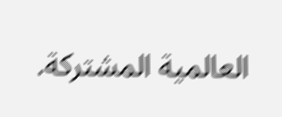العالمية المشتركة.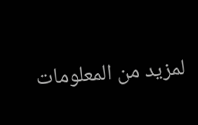لمزيد من المعلومات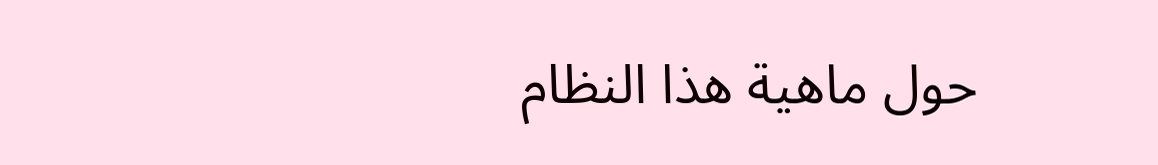حول ماهية هذا النظام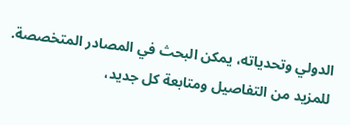الدولي وتحدياته، يمكن البحث في المصادر المتخصصة.
للمزيد من التفاصيل ومتابعة كل جديد،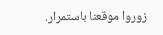زوروا موقعنا باستمرار.